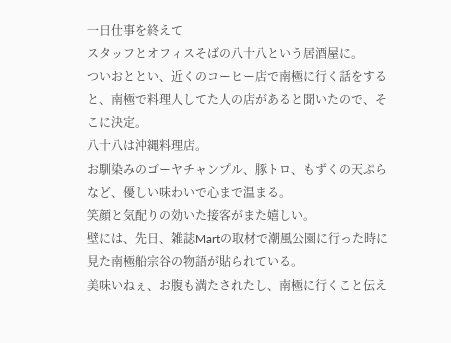一日仕事を終えて
スタッフとオフィスそばの八十八という居酒屋に。
ついおととい、近くのコーヒー店で南極に行く話をすると、南極で料理人してた人の店があると聞いたので、そこに決定。
八十八は沖縄料理店。
お馴染みのゴーヤチャンプル、豚トロ、もずくの天ぷらなど、優しい味わいで心まで温まる。
笑顔と気配りの効いた接客がまた嬉しい。
壁には、先日、雑誌Martの取材で潮風公園に行った時に見た南極船宗谷の物語が貼られている。
美味いねぇ、お腹も満たされたし、南極に行くこと伝え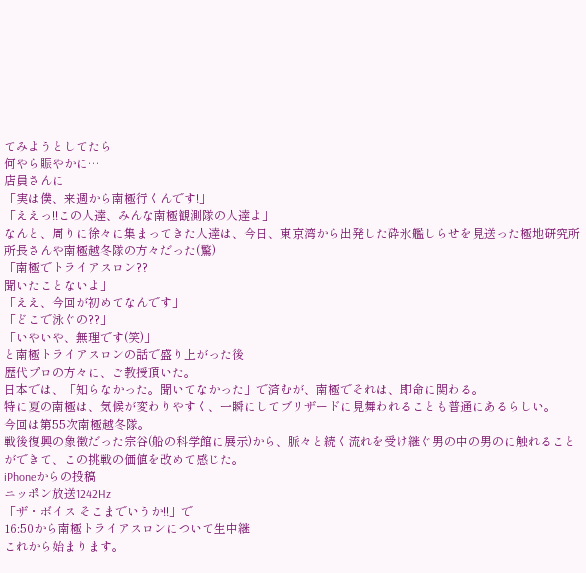てみようとしてたら
何やら賑やかに…
店員さんに
「実は僕、来週から南極行くんです!」
「ええっ!!この人達、みんな南極観測隊の人達よ」
なんと、周りに徐々に集まってきた人達は、今日、東京湾から出発した砕氷艦しらせを見送った極地研究所所長さんや南極越冬隊の方々だった(驚)
「南極でトライアスロン??
聞いたことないよ」
「ええ、今回が初めてなんです」
「どこで泳ぐの??」
「いやいや、無理です(笑)」
と南極トライアスロンの話で盛り上がった後
歴代プロの方々に、ご教授頂いた。
日本では、「知らなかった。聞いてなかった」で済むが、南極でそれは、即命に関わる。
特に夏の南極は、気候が変わりやすく、一瞬にしてブリザードに見舞われることも普通にあるらしい。
今回は第55次南極越冬隊。
戦後復興の象徴だった宗谷(船の科学館に展示)から、脈々と続く流れを受け継ぐ男の中の男のに触れることができて、この挑戦の価値を改めて感じた。
iPhoneからの投稿
ニッポン放送1242Hz
「ザ・ボイス そこまでいうか!!」で
16:50から南極トライアスロンについて生中継
これから始まります。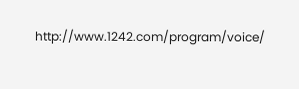http://www.1242.com/program/voice/